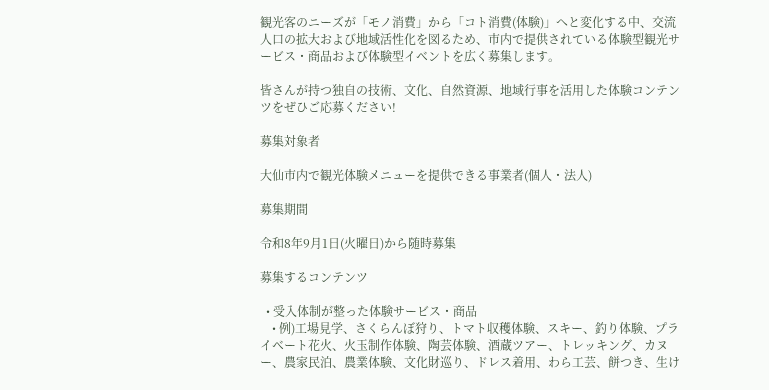観光客のニーズが「モノ消費」から「コト消費(体験)」へと変化する中、交流人口の拡大および地域活性化を図るため、市内で提供されている体験型観光サービス・商品および体験型イベントを広く募集します。

皆さんが持つ独自の技術、文化、自然資源、地域行事を活用した体験コンテンツをぜひご応募ください!

募集対象者

大仙市内で観光体験メニューを提供できる事業者(個人・法人)

募集期間

令和8年9月1日(火曜日)から随時募集

募集するコンテンツ

  • 受入体制が整った体験サービス・商品
    • 例)工場見学、さくらんぼ狩り、トマト収穫体験、スキー、釣り体験、プライベート花火、火玉制作体験、陶芸体験、酒蔵ツアー、トレッキング、カヌー、農家民泊、農業体験、文化財巡り、ドレス着用、わら工芸、餅つき、生け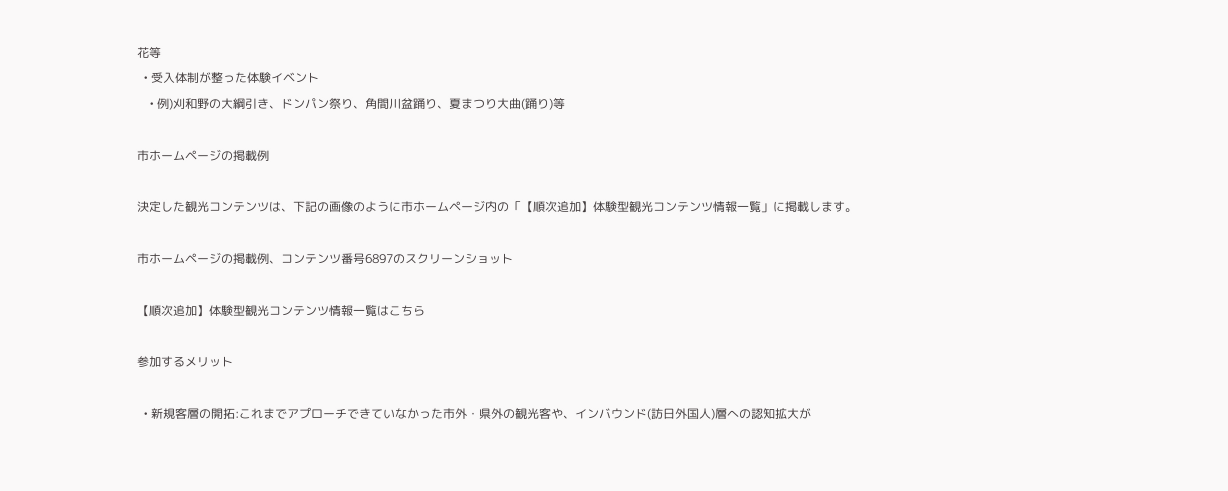花等
  • 受入体制が整った体験イベント
    • 例)刈和野の大綱引き、ドンパン祭り、角間川盆踊り、夏まつり大曲(踊り)等

市ホームページの掲載例

決定した観光コンテンツは、下記の画像のように市ホームページ内の「【順次追加】体験型観光コンテンツ情報一覧」に掲載します。

市ホームページの掲載例、コンテンツ番号6897のスクリーンショット

【順次追加】体験型観光コンテンツ情報一覧はこちら

参加するメリット

  • 新規客層の開拓:これまでアプローチできていなかった市外・県外の観光客や、インバウンド(訪日外国人)層への認知拡大が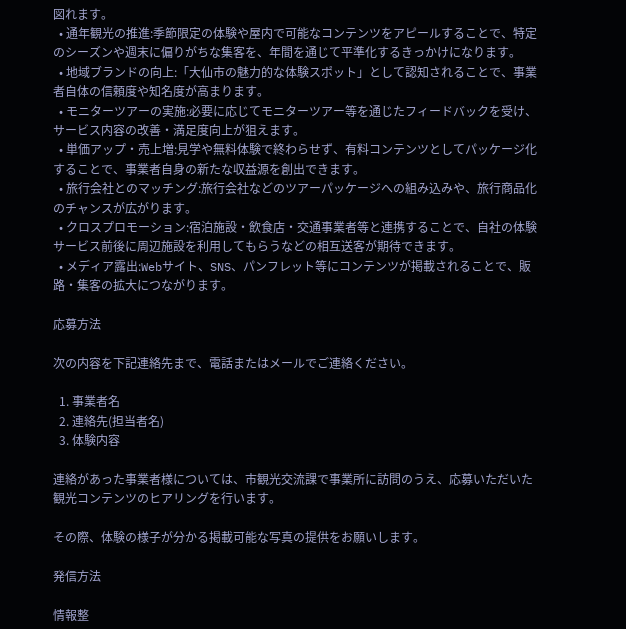図れます。
  • 通年観光の推進:季節限定の体験や屋内で可能なコンテンツをアピールすることで、特定のシーズンや週末に偏りがちな集客を、年間を通じて平準化するきっかけになります。
  • 地域ブランドの向上:「大仙市の魅力的な体験スポット」として認知されることで、事業者自体の信頼度や知名度が高まります。
  • モニターツアーの実施:必要に応じてモニターツアー等を通じたフィードバックを受け、サービス内容の改善・満足度向上が狙えます。
  • 単価アップ・売上増:見学や無料体験で終わらせず、有料コンテンツとしてパッケージ化することで、事業者自身の新たな収益源を創出できます。
  • 旅行会社とのマッチング:旅行会社などのツアーパッケージへの組み込みや、旅行商品化のチャンスが広がります。
  • クロスプロモーション:宿泊施設・飲食店・交通事業者等と連携することで、自社の体験サービス前後に周辺施設を利用してもらうなどの相互送客が期待できます。
  • メディア露出:Webサイト、SNS、パンフレット等にコンテンツが掲載されることで、販路・集客の拡大につながります。

応募方法

次の内容を下記連絡先まで、電話またはメールでご連絡ください。

  1. 事業者名
  2. 連絡先(担当者名)
  3. 体験内容

連絡があった事業者様については、市観光交流課で事業所に訪問のうえ、応募いただいた観光コンテンツのヒアリングを行います。

その際、体験の様子が分かる掲載可能な写真の提供をお願いします。

発信方法

情報整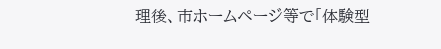理後、市ホームページ等で「体験型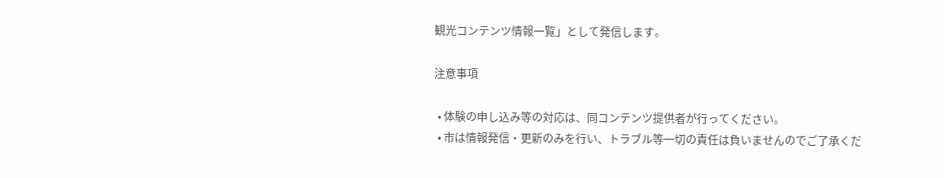観光コンテンツ情報一覧」として発信します。

注意事項

  • 体験の申し込み等の対応は、同コンテンツ提供者が行ってください。
  • 市は情報発信・更新のみを行い、トラブル等一切の責任は負いませんのでご了承くだ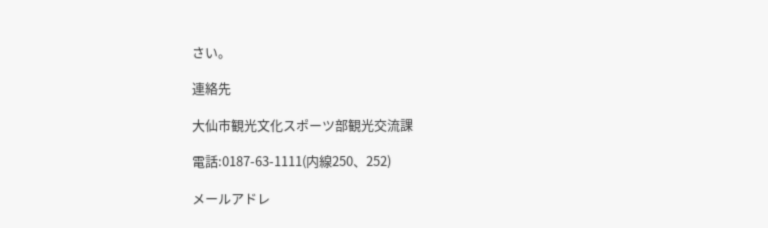さい。

連絡先

大仙市観光文化スポーツ部観光交流課

電話:0187-63-1111(内線250、252)

メールアドレ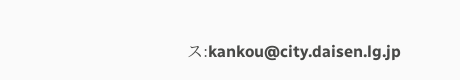ス:kankou@city.daisen.lg.jp